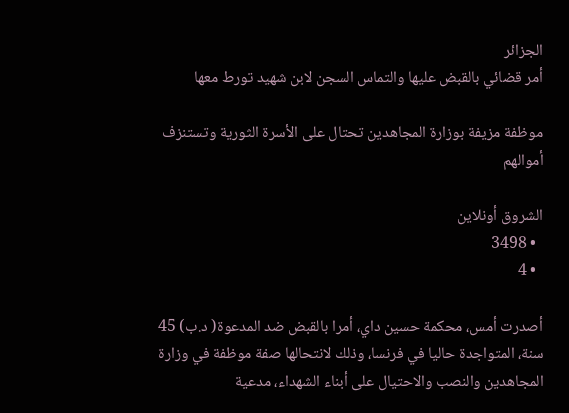الجزائر
أمر قضائي بالقبض عليها والتماس السجن لابن شهيد تورط معها

موظفة مزيفة بوزارة المجاهدين تحتال على الأسرة الثورية وتستنزف أموالهم

الشروق أونلاين
  • 3498
  • 4

أصدرت أمس، محكمة حسين داي، أمرا بالقبض ضد المدعوة( د.ب) 45 سنة، المتواجدة حاليا في فرنسا، وذلك لانتحالها صفة موظفة في وزارة المجاهدين والنصب والاحتيال على أبناء الشهداء، مدعية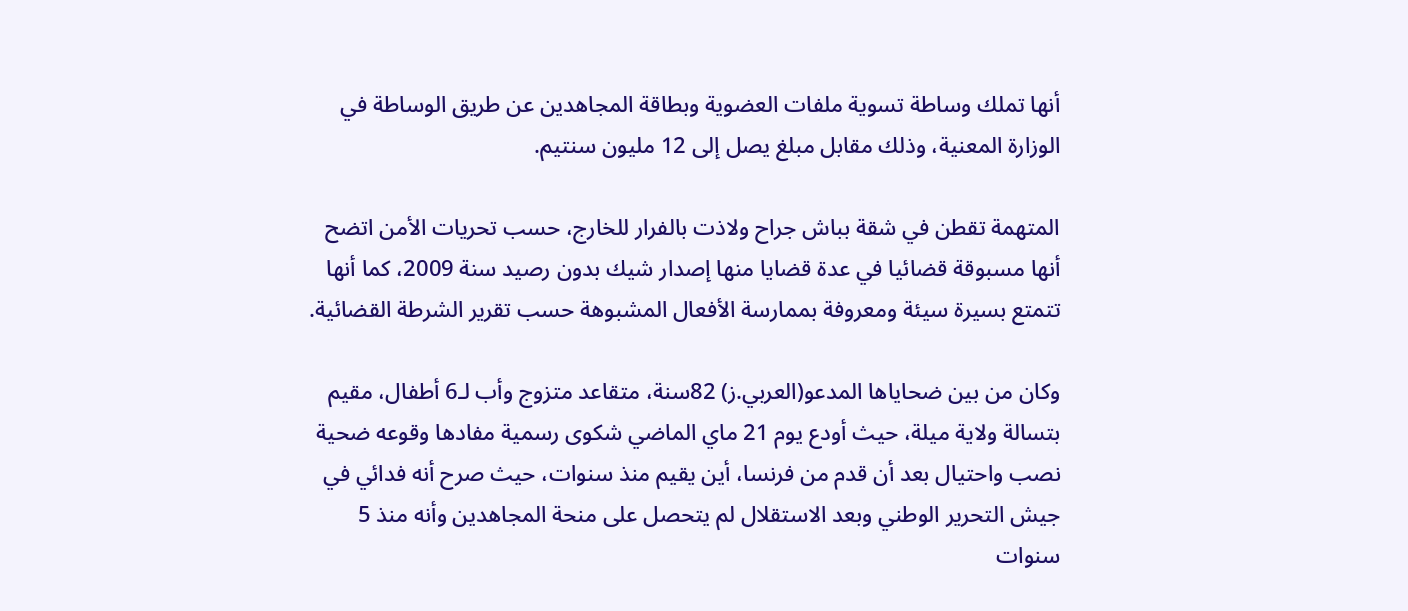أنها تملك وساطة تسوية ملفات العضوية وبطاقة المجاهدين عن طريق الوساطة في الوزارة المعنية، وذلك مقابل مبلغ يصل إلى 12 مليون سنتيم.

المتهمة تقطن في شقة بباش جراح ولاذت بالفرار للخارج، حسب تحريات الأمن اتضح أنها مسبوقة قضائيا في عدة قضايا منها إصدار شيك بدون رصيد سنة 2009، كما أنها تتمتع بسيرة سيئة ومعروفة بممارسة الأفعال المشبوهة حسب تقرير الشرطة القضائية.

وكان من بين ضحاياها المدعو(العربي.ز) 82سنة، متقاعد متزوج وأب لـ6 أطفال، مقيم بتسالة ولاية ميلة، حيث أودع يوم 21 ماي الماضي شكوى رسمية مفادها وقوعه ضحية نصب واحتيال بعد أن قدم من فرنسا، أين يقيم منذ سنوات، حيث صرح أنه فدائي في جيش التحرير الوطني وبعد الاستقلال لم يتحصل على منحة المجاهدين وأنه منذ 5 سنوات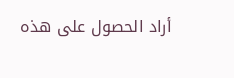أراد الحصول على هذه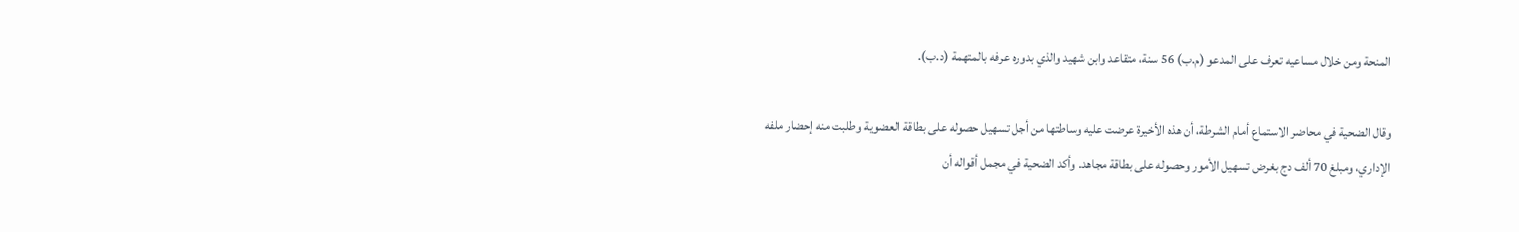المنحة ومن خلال مساعيه تعرف على المدعو (م.ب) 56 سنة، متقاعد وابن شهيد والذي بدوره عرفه بالمتهمة (د.ب).

وقال الضحية في محاضر الاستماع أمام الشرطة، أن هذه الأخيرة عرضت عليه وساطتها من أجل تسهيل حصوله على بطاقة العضوية وطلبت منه إحضار ملفه الإداري، ومبلغ 70 ألف دج بغرض تسهيل الأمور وحصوله على بطاقة مجاهد. وأكد الضحية في مجمل أقواله أن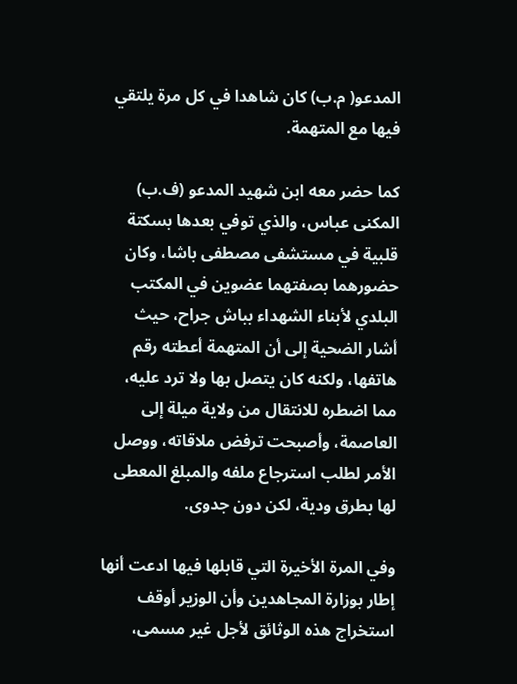المدعو( م.ب) كان شاهدا في كل مرة يلتقي فيها مع المتهمة.

كما حضر معه ابن شهيد المدعو (ف.ب) المكنى عباس، والذي توفي بعدها بسكتة قلبية في مستشفى مصطفى باشا، وكان حضورهما بصفتهما عضوين في المكتب البلدي لأبناء الشهداء بباش جراح، حيث أشار الضحية إلى أن المتهمة أعطته رقم هاتفها، ولكنه كان يتصل بها ولا ترد عليه، مما اضطره للانتقال من ولاية ميلة إلى العاصمة، وأصبحت ترفض ملاقاته، ووصل الأمر لطلب استرجاع ملفه والمبلغ المعطى لها بطرق ودية، لكن دون جدوى.

وفي المرة الأخيرة التي قابلها فيها ادعت أنها إطار بوزارة المجاهدين وأن الوزير أوقف استخراج هذه الوثائق لأجل غير مسمى،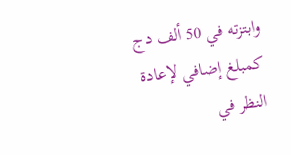وابتزته في 50 ألف دج كمبلغ إضافي لإعادة النظر في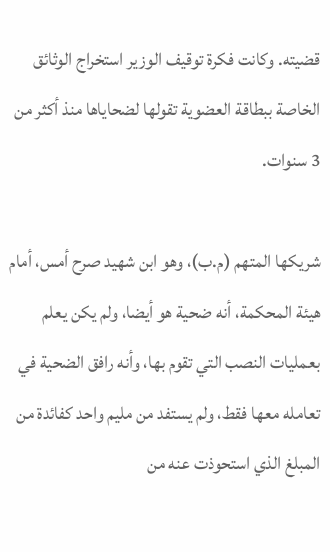قضيته. وكانت فكرة توقيف الوزير استخراج الوثائق الخاصة ببطاقة العضوية تقولها لضحاياها منذ أكثر من 3 سنوات.

شريكها المتهم (م.ب)، وهو ابن شهيد صرح أمس، أمام هيئة المحكمة، أنه ضحية هو أيضا، ولم يكن يعلم بعمليات النصب التي تقوم بها، وأنه رافق الضحية في تعامله معها فقط، ولم يستفد من مليم واحد كفائدة من المبلغ الذي استحوذت عنه من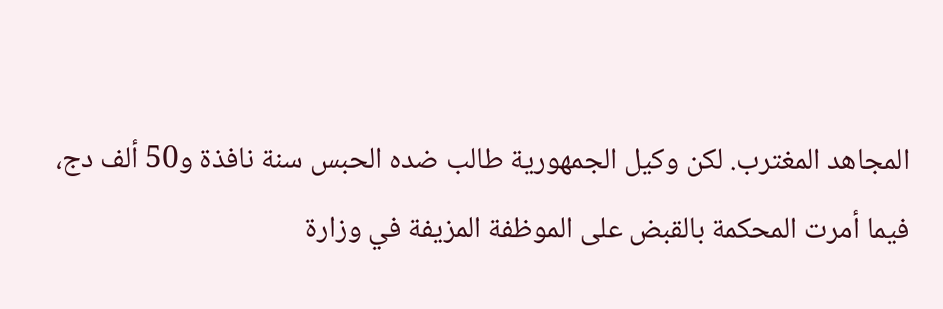المجاهد المغترب. لكن وكيل الجمهورية طالب ضده الحبس سنة نافذة و50 ألف دج، فيما أمرت المحكمة بالقبض على الموظفة المزيفة في وزارة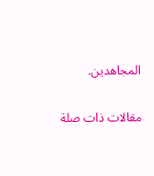المجاهدين.

مقالات ذات صلة